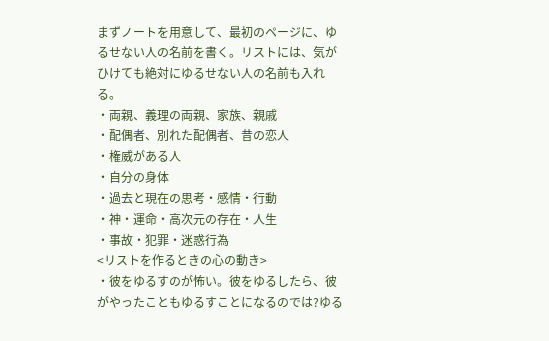まずノートを用意して、最初のページに、ゆるせない人の名前を書く。リストには、気がひけても絶対にゆるせない人の名前も入れる。
・両親、義理の両親、家族、親戚
・配偶者、別れた配偶者、昔の恋人
・権威がある人
・自分の身体
・過去と現在の思考・感情・行動
・神・運命・高次元の存在・人生
・事故・犯罪・迷惑行為
<リストを作るときの心の動き>
・彼をゆるすのが怖い。彼をゆるしたら、彼がやったこともゆるすことになるのでは?ゆる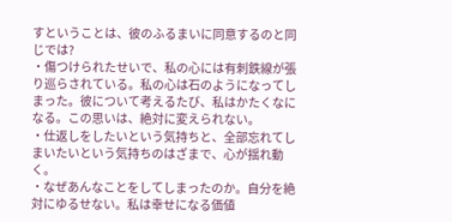すということは、彼のふるまいに同意するのと同じでは?
・傷つけられたせいで、私の心には有刺鉄線が張り巡らされている。私の心は石のようになってしまった。彼について考えるたび、私はかたくなになる。この思いは、絶対に変えられない。
・仕返しをしたいという気持ちと、全部忘れてしまいたいという気持ちのはざまで、心が揺れ動く。
・なぜあんなことをしてしまったのか。自分を絶対にゆるせない。私は幸せになる価値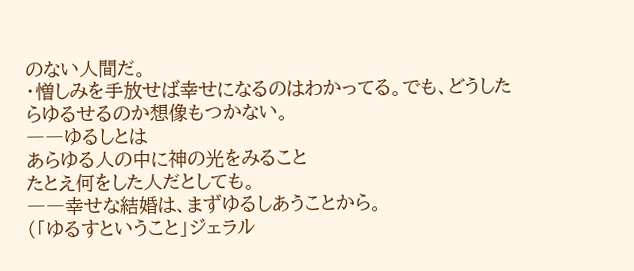のない人間だ。
・憎しみを手放せば幸せになるのはわかってる。でも、どうしたらゆるせるのか想像もつかない。
――ゆるしとは
あらゆる人の中に神の光をみること
たとえ何をした人だとしても。
――幸せな結婚は、まずゆるしあうことから。
(「ゆるすということ」ジェラル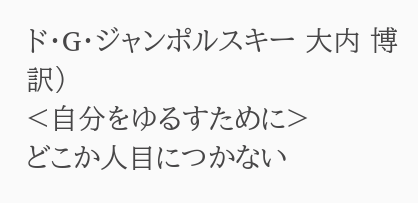ド・G・ジャンポルスキー 大内 博訳)
<自分をゆるすために>
どこか人目につかない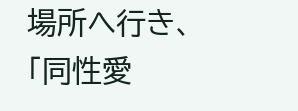場所へ行き、
「同性愛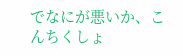でなにが悪いか、こんちくしょ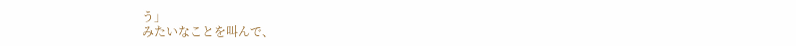う」
みたいなことを叫んで、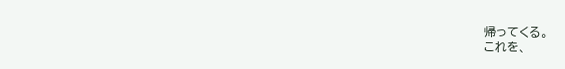帰ってくる。
これを、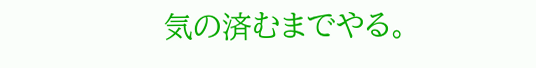気の済むまでやる。